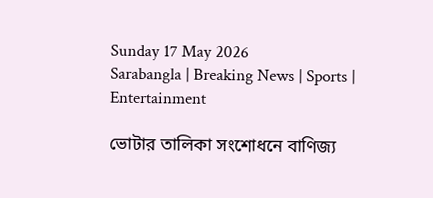Sunday 17 May 2026
Sarabangla | Breaking News | Sports | Entertainment

ভোটার তালিকা সংশোধনে বাণিজ্য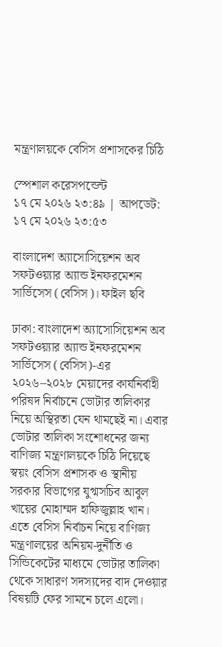মন্ত্রণালয়কে বেসিস প্রশাসকের চিঠি

স্পেশাল করেসপন্ডেন্ট
১৭ মে ২০২৬ ২৩:৪৯ | আপডেট: ১৭ মে ২০২৬ ২৩:৫৩

বাংলাদেশ অ্যাসোসিয়েশন অব সফটওয়্যার অ্যান্ড ইনফরমেশন সার্ভিসেস (বেসিস)। ফাইল ছবি

ঢাকা: বাংলাদেশ অ্যাসোসিয়েশন অব সফটওয়্যার অ্যান্ড ইনফরমেশন সার্ভিসেস (বেসিস)-এর ২০২৬–২০২৮ মেয়াদের কার্যনির্বাহী পরিষদ নির্বাচনে ভোটার তালিকার নিয়ে অস্থিরতা যেন থামছেই না। এবার ভোটার তালিকা সংশোধনের জন্য বাণিজ্য মন্ত্রণালয়কে চিঠি দিয়েছে স্বয়ং বেসিস প্রশাসক ও স্থানীয় সরকার বিভাগের যুগ্মসচিব আবুল খায়ের মোহাম্মদ হাফিজুল্লাহ খান। এতে বেসিস নির্বাচন নিয়ে বাণিজ্য মন্ত্রণালয়ের অনিয়ম-দুর্নীতি ও সিন্ডিকেটের মাধ্যমে ভোটার তালিকা থেকে সাধারণ সদস্যদের বাদ দেওয়ার বিষয়টি ফের সামনে চলে এলো।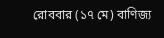রোববার (১৭ মে) বাণিজ্য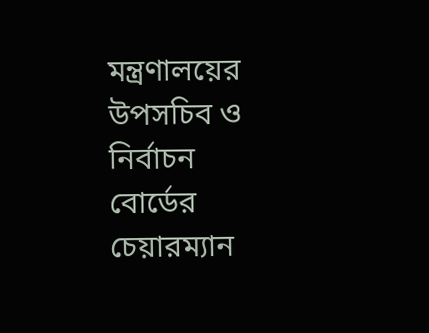মন্ত্রণালয়ের উপসচিব ও নির্বাচন বোর্ডের চেয়ারম্যান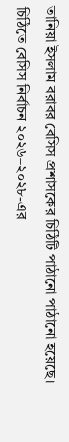তানিয়া ইসলাম বরাবর বেসিস প্রশাসকের চিঠিটি পাঠানো পাঠানো হয়েছে। চিঠিতে বেসিস নির্বাচন ২০২৬–২০২৮-এর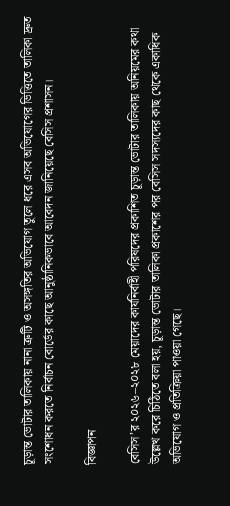চূড়ান্ত ভোটার তালিকায় নানা ত্রুটি ও অসঙ্গতির অভিযোগ তুলে ধরে এসব অভিযোগের ভিত্তিতে তালিকা দ্রুত সংশোধন করতে নির্বাচন বোর্ডের কাছে আনুষ্ঠানিকভাবে আবেদন জানিয়েছে বেসিস প্রশাসন।

বিজ্ঞাপন

বেসিস’র ২০২৬–২০২৮ মেয়াদের কার্যনির্বাহী পরিষদের প্রকাশিত চূড়ান্ত ভোটার তালিকায় অনিয়মের কথা উল্লেখ করে চিঠিতে বলা হয়, চূড়ান্ত ভোটার তালিকা প্রকাশের পর বেসিস সদস্যদের কাছ থেকে একাধিক অভিযোগ ও প্রতিক্রিয়া পাওয়া গেছে।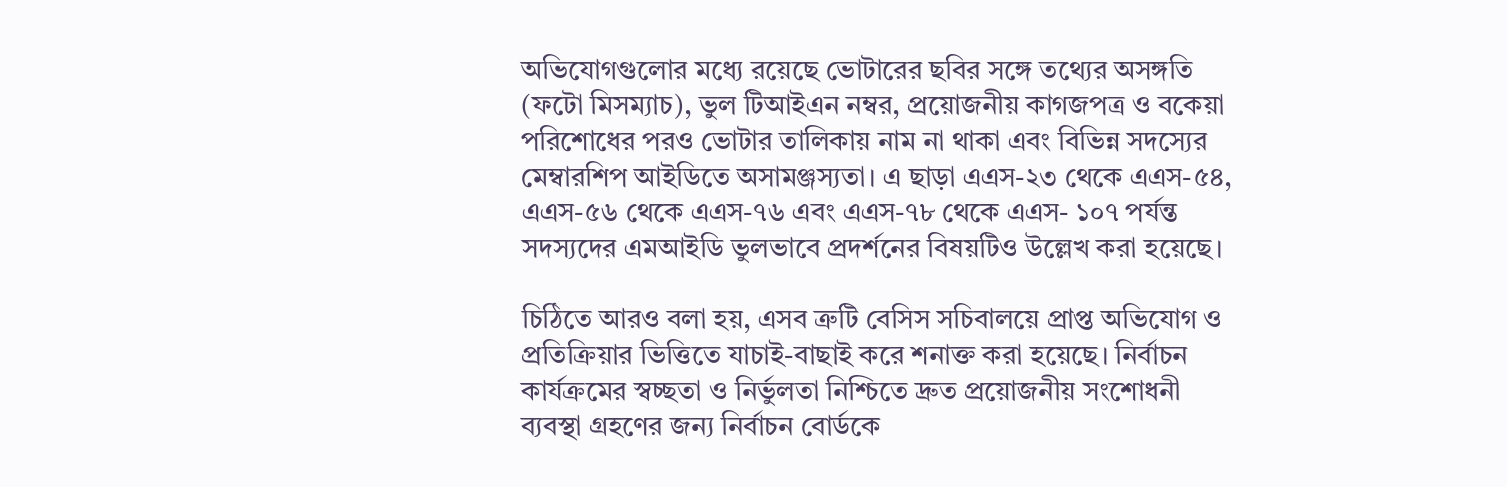অভিযোগগুলোর মধ্যে রয়েছে ভোটারের ছবির সঙ্গে তথ্যের অসঙ্গতি (ফটো মিসম্যাচ), ভুল টিআইএন নম্বর, প্রয়োজনীয় কাগজপত্র ও বকেয়া পরিশোধের পরও ভোটার তালিকায় নাম না থাকা এবং বিভিন্ন সদস্যের মেম্বারশিপ আইডিতে অসামঞ্জস্যতা। এ ছাড়া এএস-২৩ থেকে এএস-৫৪, এএস-৫৬ থেকে এএস-৭৬ এবং এএস-৭৮ থেকে এএস- ১০৭ পর্যন্ত সদস্যদের এমআইডি ভুলভাবে প্রদর্শনের বিষয়টিও উল্লেখ করা হয়েছে।

চিঠিতে আরও বলা হয়, এসব ত্রুটি বেসিস সচিবালয়ে প্রাপ্ত অভিযোগ ও প্রতিক্রিয়ার ভিত্তিতে যাচাই-বাছাই করে শনাক্ত করা হয়েছে। নির্বাচন কার্যক্রমের স্বচ্ছতা ও নির্ভুলতা নিশ্চিতে দ্রুত প্রয়োজনীয় সংশোধনী ব্যবস্থা গ্রহণের জন্য নির্বাচন বোর্ডকে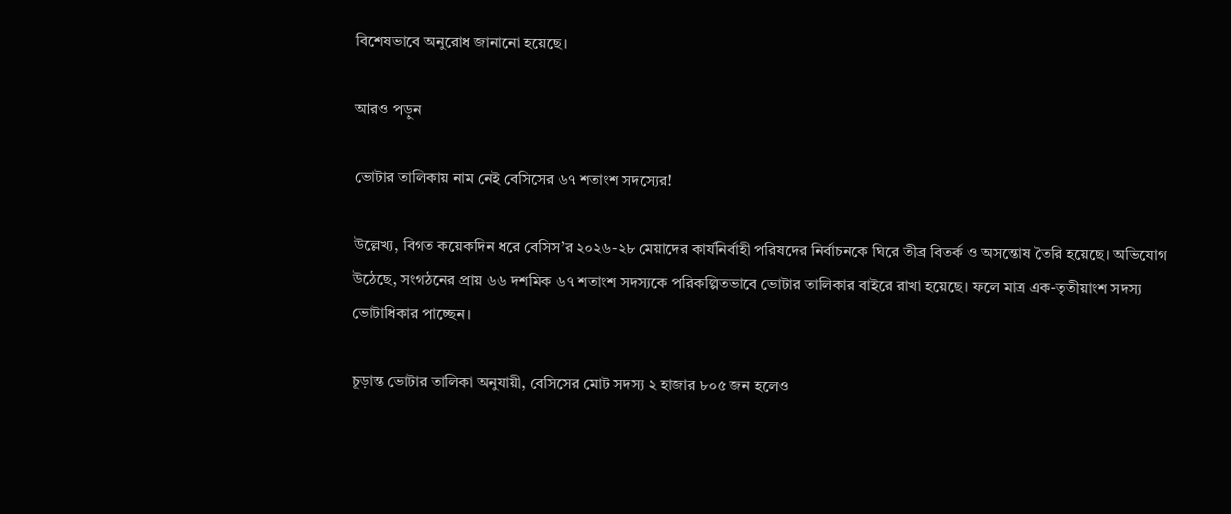বিশেষভাবে অনুরোধ জানানো হয়েছে।

আরও পড়ুন

ভোটার তালিকায় নাম নেই বেসিসের ৬৭ শতাংশ সদস্যের!

উল্লেখ্য, বিগত কয়েকদিন ধরে বেসিস’র ২০২৬-২৮ মেয়াদের কার্যনির্বাহী পরিষদের নির্বাচনকে ঘিরে তীব্র বিতর্ক ও অসন্তোষ তৈরি হয়েছে। অভিযোগ উঠেছে, সংগঠনের প্রায় ৬৬ দশমিক ৬৭ শতাংশ সদস্যকে পরিকল্পিতভাবে ভোটার তালিকার বাইরে রাখা হয়েছে। ফলে মাত্র এক-তৃতীয়াংশ সদস্য ভোটাধিকার পাচ্ছেন।

চূড়ান্ত ভোটার তালিকা অনুযায়ী, বেসিসের মোট সদস্য ২ হাজার ৮০৫ জন হলেও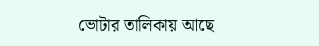ভোটার তালিকায় আছে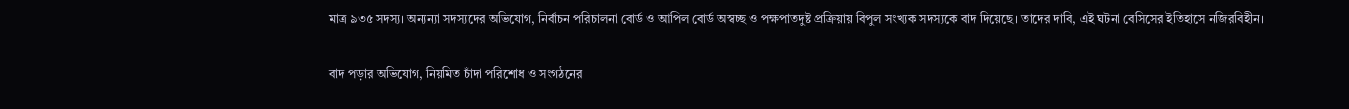মাত্র ৯৩৫ সদস্য। অন্যন্যা সদস্যদের অভিযোগ, নির্বাচন পরিচালনা বোর্ড ও আপিল বোর্ড অস্বচ্ছ ও পক্ষপাতদুষ্ট প্রক্রিয়ায় বিপুল সংখ্যক সদস্যকে বাদ দিয়েছে। তাদের দাবি, এই ঘটনা বেসিসের ইতিহাসে নজিরবিহীন।

বাদ পড়ার অভিযোগ, নিয়মিত চাঁদা পরিশোধ ও সংগঠনের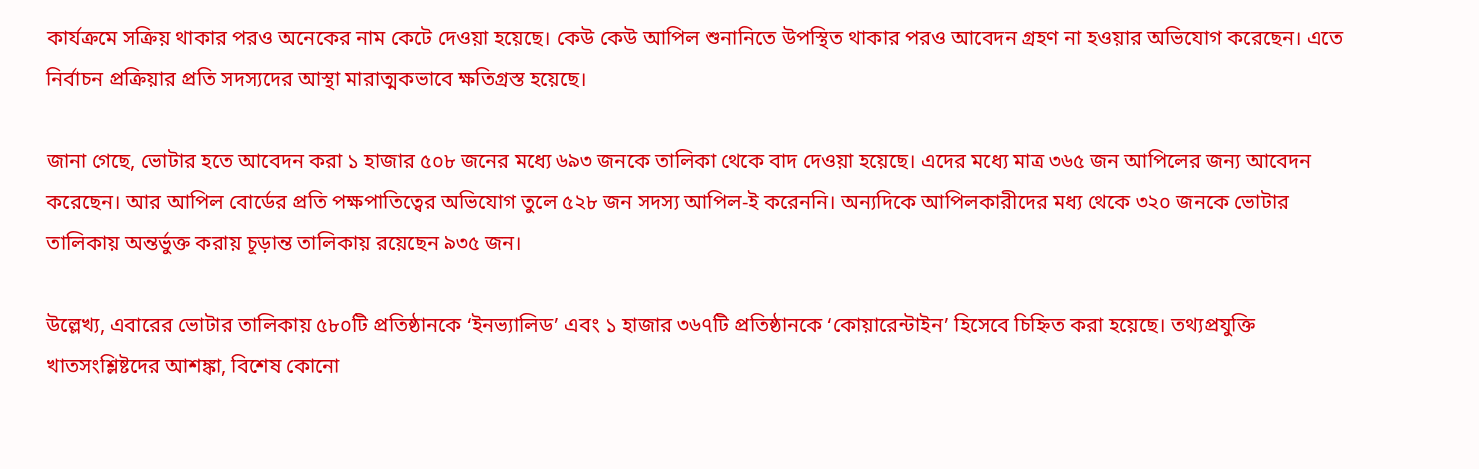কার্যক্রমে সক্রিয় থাকার পরও অনেকের নাম কেটে দেওয়া হয়েছে। কেউ কেউ আপিল শুনানিতে উপস্থিত থাকার পরও আবেদন গ্রহণ না হওয়ার অভিযোগ করেছেন। এতে নির্বাচন প্রক্রিয়ার প্রতি সদস্যদের আস্থা মারাত্মকভাবে ক্ষতিগ্রস্ত হয়েছে।

জানা গেছে, ভোটার হতে আবেদন করা ১ হাজার ৫০৮ জনের মধ্যে ৬৯৩ জনকে তালিকা থেকে বাদ দেওয়া হয়েছে। এদের মধ্যে মাত্র ৩৬৫ জন আপিলের জন্য আবেদন করেছেন। আর আপিল বোর্ডের প্রতি পক্ষপাতিত্বের অভিযোগ তুলে ৫২৮ জন সদস্য আপিল-ই করেননি। অন্যদিকে আপিলকারীদের মধ্য থেকে ৩২০ জনকে ভোটার তালিকায় অন্তর্ভুক্ত করায় চূড়ান্ত তালিকায় রয়েছেন ৯৩৫ জন।

উল্লেখ্য, এবারের ভোটার তালিকায় ৫৮০টি প্রতিষ্ঠানকে ‘ইনভ্যালিড’ এবং ১ হাজার ৩৬৭টি প্রতিষ্ঠানকে ‘কোয়ারেন্টাইন’ হিসেবে চিহ্নিত করা হয়েছে। তথ্যপ্রযুক্তি খাতসংশ্লিষ্টদের আশঙ্কা, বিশেষ কোনো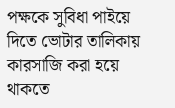পক্ষকে সুবিধা পাইয়ে দিতে ভোটার তালিকায় কারসাজি করা হয়ে থাকতে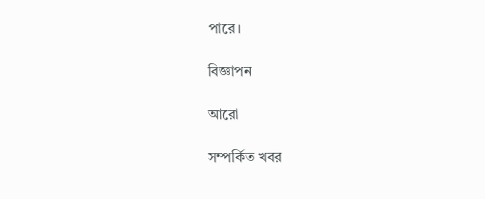পারে।

বিজ্ঞাপন

আরো

সম্পর্কিত খবর